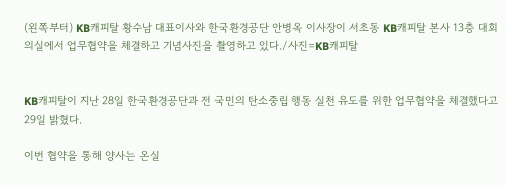(왼쪽부터) KB캐피탈 황수남 대표이사와 한국환경공단 안병옥 이사장이 서초동 KB캐피탈 본사 13층 대회의실에서 업무협약을 체결하고 기념사진을 촬영하고 있다./사진=KB캐피탈


KB캐피탈이 지난 28일 한국환경공단과 전 국민의 탄소중립 행동 실천 유도를 위한 업무협약을 체결했다고 29일 밝혔다.

이번 협약을 통해 양사는 온실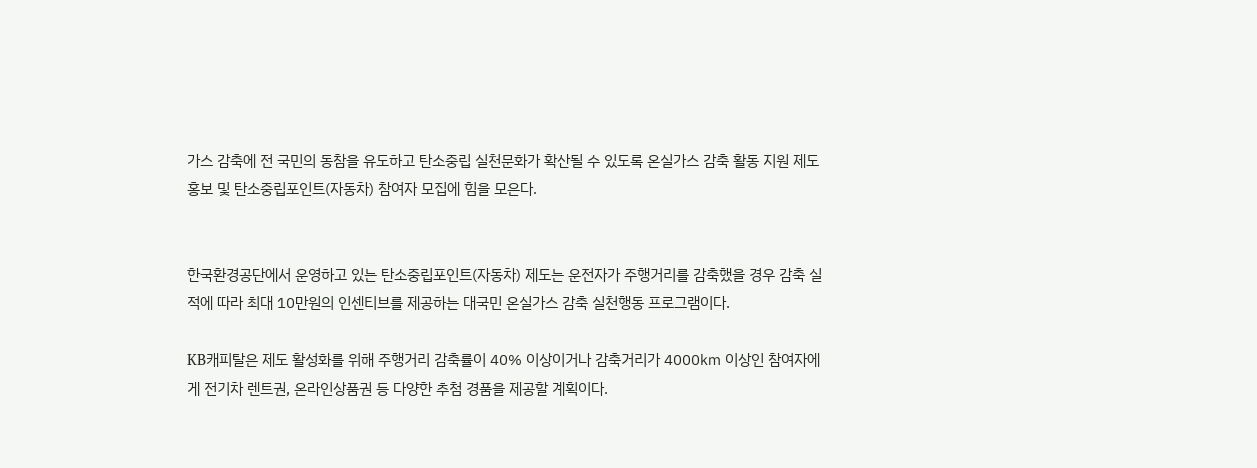가스 감축에 전 국민의 동참을 유도하고 탄소중립 실천문화가 확산될 수 있도록 온실가스 감축 활동 지원 제도 홍보 및 탄소중립포인트(자동차) 참여자 모집에 힘을 모은다.


한국환경공단에서 운영하고 있는 탄소중립포인트(자동차) 제도는 운전자가 주행거리를 감축했을 경우 감축 실적에 따라 최대 10만원의 인센티브를 제공하는 대국민 온실가스 감축 실천행동 프로그램이다.

KB캐피탈은 제도 활성화를 위해 주행거리 감축률이 40% 이상이거나 감축거리가 4000㎞ 이상인 참여자에게 전기차 렌트권, 온라인상품권 등 다양한 추첨 경품을 제공할 계획이다.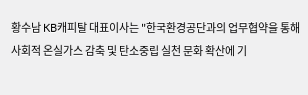황수남 KB캐피탈 대표이사는 "한국환경공단과의 업무협약을 통해 사회적 온실가스 감축 및 탄소중립 실천 문화 확산에 기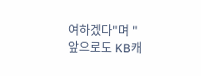여하겠다"며 "앞으로도 KB캐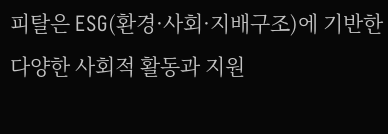피탈은 ESG(환경·사회·지배구조)에 기반한 다양한 사회적 활동과 지원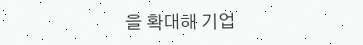을 확대해 기업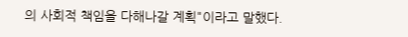의 사회적 책임을 다해나갈 계획"이라고 말했다.